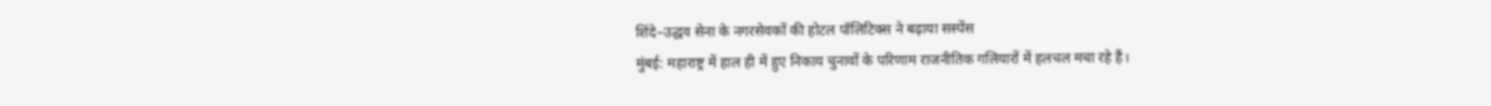शिंदे–उद्धव सेना के नगरसेवकों की होटल पॉलिटिक्स ने बढ़ाया सस्पेंस
मुंबई: महाराष्ट्र में हाल ही में हुए निकाय चुनावों के परिणाम राजनीतिक गलियारों में हलचल मचा रहे हैं।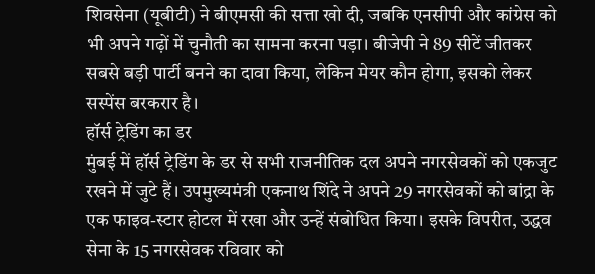शिवसेना (यूबीटी) ने बीएमसी की सत्ता खो दी, जबकि एनसीपी और कांग्रेस को भी अपने गढ़ों में चुनौती का सामना करना पड़ा। बीजेपी ने 89 सीटें जीतकर सबसे बड़ी पार्टी बनने का दावा किया, लेकिन मेयर कौन होगा, इसको लेकर सस्पेंस बरकरार है।
हॉर्स ट्रेडिंग का डर
मुंबई में हॉर्स ट्रेडिंग के डर से सभी राजनीतिक दल अपने नगरसेवकों को एकजुट रखने में जुटे हैं। उपमुख्यमंत्री एकनाथ शिंदे ने अपने 29 नगरसेवकों को बांद्रा के एक फाइव-स्टार होटल में रखा और उन्हें संबोधित किया। इसके विपरीत, उद्धव सेना के 15 नगरसेवक रविवार को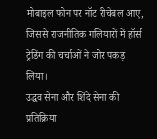मोबाइल फोन पर नॉट रीचेबल आए, जिससे राजनीतिक गलियारों में हॉर्स ट्रेडिंग की चर्चाओं ने जोर पकड़ लिया।
उद्धव सेना और शिंदे सेना की प्रतिक्रिया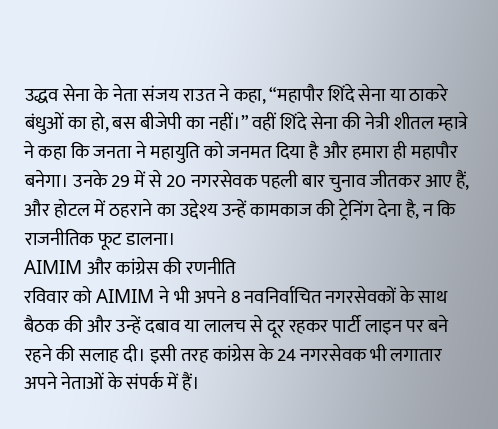उद्धव सेना के नेता संजय राउत ने कहा, “महापौर शिंदे सेना या ठाकरे बंधुओं का हो, बस बीजेपी का नहीं।” वहीं शिंदे सेना की नेत्री शीतल म्हात्रे ने कहा कि जनता ने महायुति को जनमत दिया है और हमारा ही महापौर बनेगा। उनके 29 में से 20 नगरसेवक पहली बार चुनाव जीतकर आए हैं, और होटल में ठहराने का उद्देश्य उन्हें कामकाज की ट्रेनिंग देना है, न कि राजनीतिक फूट डालना।
AIMIM और कांग्रेस की रणनीति
रविवार को AIMIM ने भी अपने 8 नवनिर्वाचित नगरसेवकों के साथ बैठक की और उन्हें दबाव या लालच से दूर रहकर पार्टी लाइन पर बने रहने की सलाह दी। इसी तरह कांग्रेस के 24 नगरसेवक भी लगातार अपने नेताओं के संपर्क में हैं।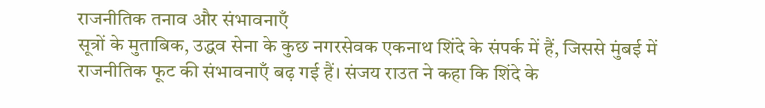राजनीतिक तनाव और संभावनाएँ
सूत्रों के मुताबिक, उद्धव सेना के कुछ नगरसेवक एकनाथ शिंदे के संपर्क में हैं, जिससे मुंबई में राजनीतिक फूट की संभावनाएँ बढ़ गई हैं। संजय राउत ने कहा कि शिंदे के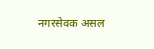नगरसेवक असल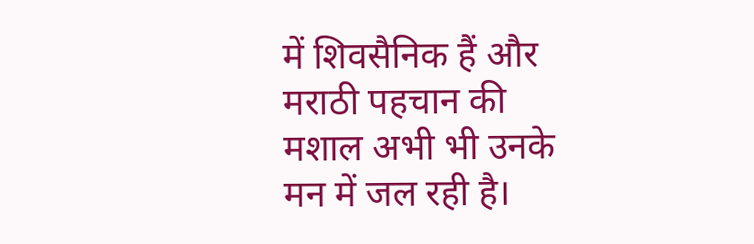में शिवसैनिक हैं और मराठी पहचान की मशाल अभी भी उनके मन में जल रही है।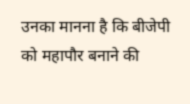उनका मानना है कि बीजेपी को महापौर बनाने की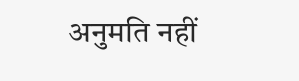अनुमति नहीं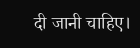दी जानी चाहिए।